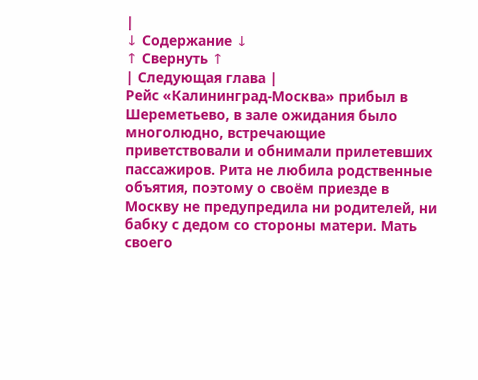|
↓ Содержание ↓
↑ Свернуть ↑
| Следующая глава |
Рейс «Калининград-Москва» прибыл в Шереметьево, в зале ожидания было многолюдно, встречающие приветствовали и обнимали прилетевших пассажиров. Рита не любила родственные объятия, поэтому о своём приезде в Москву не предупредила ни родителей, ни бабку с дедом со стороны матери. Мать своего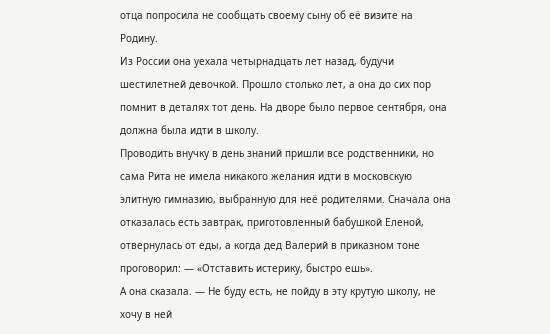отца попросила не сообщать своему сыну об её визите на Родину.
Из России она уехала четырнадцать лет назад, будучи шестилетней девочкой. Прошло столько лет, а она до сих пор помнит в деталях тот день. На дворе было первое сентября, она должна была идти в школу.
Проводить внучку в день знаний пришли все родственники, но сама Рита не имела никакого желания идти в московскую элитную гимназию, выбранную для неё родителями. Сначала она отказалась есть завтрак, приготовленный бабушкой Еленой, отвернулась от еды, а когда дед Валерий в приказном тоне проговорил: — «Отставить истерику, быстро ешь».
А она сказала. — Не буду есть, не пойду в эту крутую школу, не хочу в ней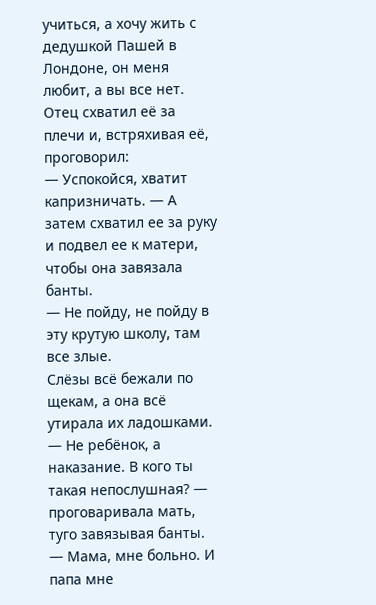учиться, а хочу жить с дедушкой Пашей в Лондоне, он меня любит, а вы все нет.
Отец схватил её за плечи и, встряхивая её, проговорил:
— Успокойся, хватит капризничать. — А затем схватил ее за руку и подвел ее к матери, чтобы она завязала банты.
— Не пойду, не пойду в эту крутую школу, там все злые.
Слёзы всё бежали по щекам, а она всё утирала их ладошками.
— Не ребёнок, а наказание. В кого ты такая непослушная? — проговаривала мать, туго завязывая банты.
— Мама, мне больно. И папа мне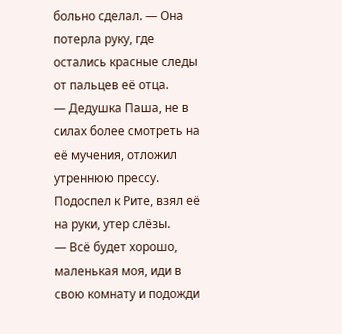больно сделал. — Она потерла руку, где остались красные следы от пальцев её отца.
— Дедушка Паша, не в силах более смотреть на её мучения, отложил утреннюю прессу. Подоспел к Рите, взял её на руки, утер слёзы.
— Всё будет хорошо, маленькая моя, иди в свою комнату и подожди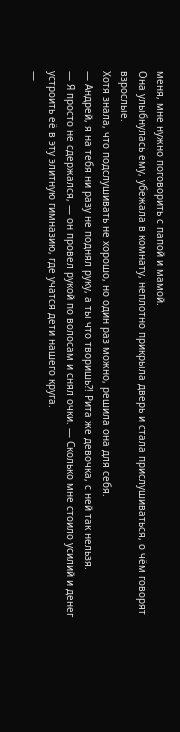меня, мне нужно поговорить с папой и мамой.
Она улыбнулась ему, убежала в комнату, неплотно прикрыла дверь и стала прислушиваться, о чём говорят взрослые.
Хотя знала, что подслушивать не хорошо, но один раз можно, решила она для себя.
— Андрей, я на тебя ни разу не поднял руку, а ты что творишь?! Рита же девочка, с ней так нельзя.
— Я просто не сдержался, — он провел рукой по волосам и снял очки. — Сколько мне стоило усилий и денег устроить её в эту элитную гимназию, где учатся дети нашего круга.
—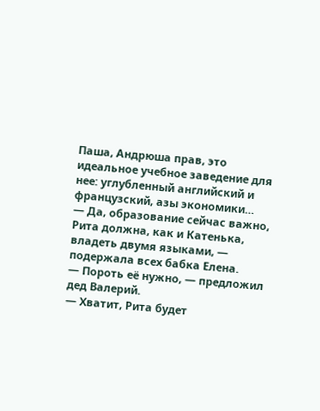Паша, Андрюша прав, это идеальное учебное заведение для нее: углубленный английский и французский, азы экономики…
— Да, образование сейчас важно, Рита должна, как и Катенька, владеть двумя языками, — подержала всех бабка Елена.
— Пороть её нужно, — предложил дед Валерий.
— Хватит, Рита будет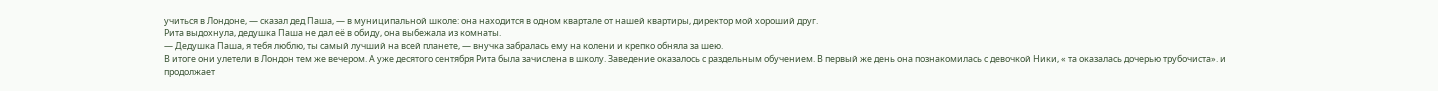учиться в Лондоне, — сказал дед Паша, — в муниципальной школе: она находится в одном квартале от нашей квартиры, директор мой хороший друг.
Рита выдохнула, дедушка Паша не дал её в обиду, она выбежала из комнаты.
— Дедушка Паша, я тебя люблю, ты самый лучший на всей планете, — внучка забралась ему на колени и крепко обняла за шею.
В итоге они улетели в Лондон тем же вечером. А уже десятого сентября Рита была зачислена в школу. Заведение оказалось с раздельным обучением. В первый же день она познакомилась с девочкой Ники, « та оказалась дочерью трубочиста». и продолжает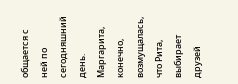общается с ней по сегодняшний день.
Маргарита, конечно, возмущалась, что Рита, выбирает друзей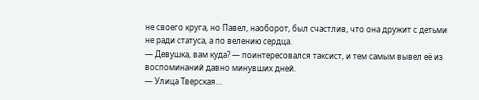не своего круга, но Павел, наоборот, был счастлив, что она дружит с детьми не ради статуса, а по велению сердца.
— Девушка, вам куда? — поинтересовался таксист, и тем самым вывел её из воспоминаний давно минувших дней.
— Улица Тверская…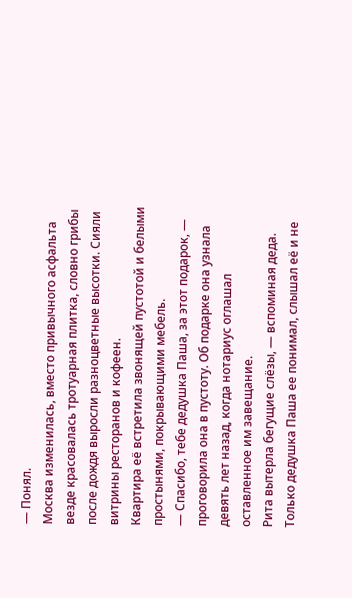— Понял.
Москва изменилась, вместо привычного асфальта везде красовалась тротуарная плитка, словно грибы после дождя выросли разноцветные высотки. Сияли витрины ресторанов и кофеен.
Квартира её встретила звонящей пустотой и белыми простынями, покрывающими мебель.
— Спасибо, тебе дедушка Паша, за этот подарок, — проговорила она в пустоту. Об подарке она узнала девять лет назад, когда нотариус оглашал оставленное им завещание.
Рита вытерла бегущие слёзы, — вспоминая деда.
Только дедушка Паша ее понимал, слышал её и не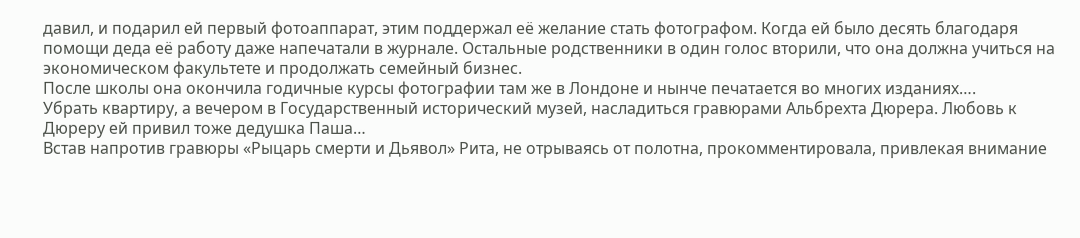давил, и подарил ей первый фотоаппарат, этим поддержал её желание стать фотографом. Когда ей было десять благодаря помощи деда её работу даже напечатали в журнале. Остальные родственники в один голос вторили, что она должна учиться на экономическом факультете и продолжать семейный бизнес.
После школы она окончила годичные курсы фотографии там же в Лондоне и нынче печатается во многих изданиях….
Убрать квартиру, а вечером в Государственный исторический музей, насладиться гравюрами Альбрехта Дюрера. Любовь к Дюреру ей привил тоже дедушка Паша…
Встав напротив гравюры «Рыцарь смерти и Дьявол» Рита, не отрываясь от полотна, прокомментировала, привлекая внимание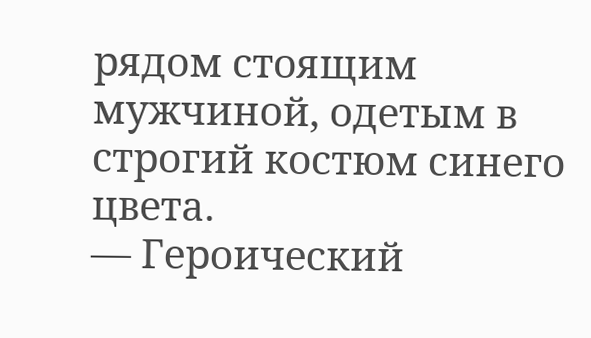рядом стоящим мужчиной, одетым в строгий костюм синего цвета.
— Героический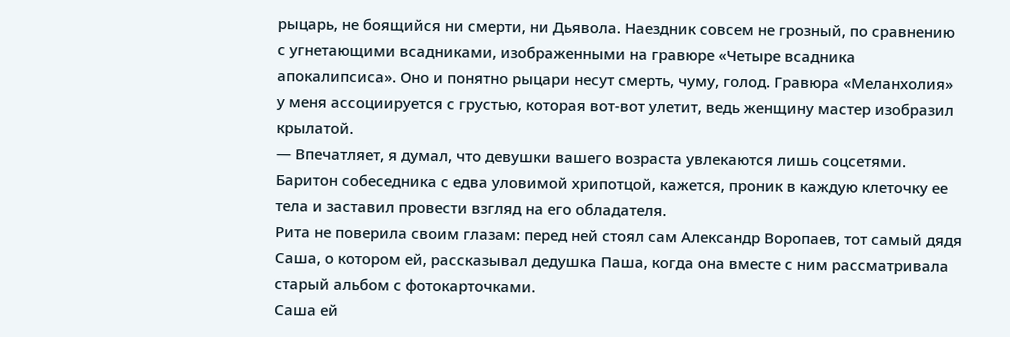рыцарь, не боящийся ни смерти, ни Дьявола. Наездник совсем не грозный, по сравнению с угнетающими всадниками, изображенными на гравюре «Четыре всадника апокалипсиса». Оно и понятно рыцари несут смерть, чуму, голод. Гравюра «Меланхолия» у меня ассоциируется с грустью, которая вот-вот улетит, ведь женщину мастер изобразил крылатой.
— Впечатляет, я думал, что девушки вашего возраста увлекаются лишь соцсетями.
Баритон собеседника с едва уловимой хрипотцой, кажется, проник в каждую клеточку ее тела и заставил провести взгляд на его обладателя.
Рита не поверила своим глазам: перед ней стоял сам Александр Воропаев, тот самый дядя Саша, о котором ей, рассказывал дедушка Паша, когда она вместе с ним рассматривала старый альбом с фотокарточками.
Саша ей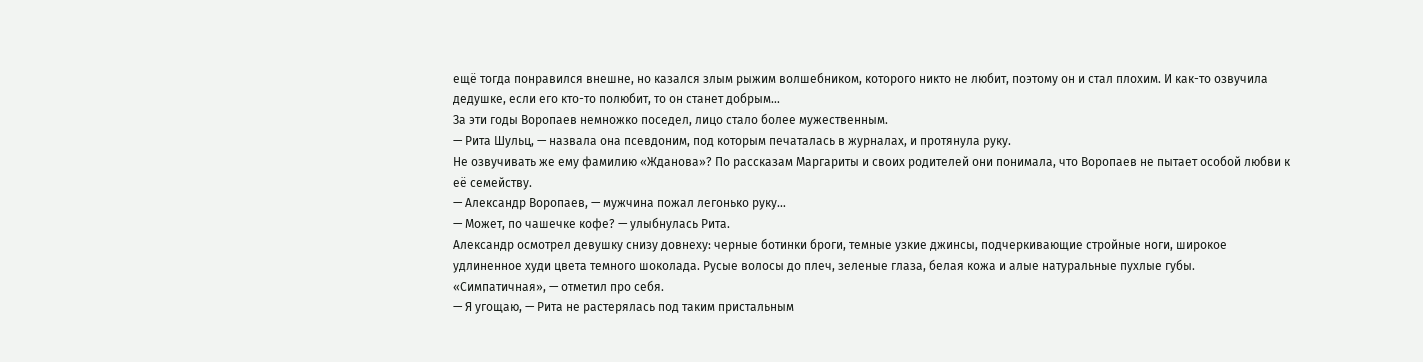ещё тогда понравился внешне, но казался злым рыжим волшебником, которого никто не любит, поэтому он и стал плохим. И как-то озвучила дедушке, если его кто-то полюбит, то он станет добрым…
За эти годы Воропаев немножко поседел, лицо стало более мужественным.
— Рита Шульц, — назвала она псевдоним, под которым печаталась в журналах, и протянула руку.
Не озвучивать же ему фамилию «Жданова»? По рассказам Маргариты и своих родителей они понимала, что Воропаев не пытает особой любви к её семейству.
— Александр Воропаев, — мужчина пожал легонько руку…
— Может, по чашечке кофе? — улыбнулась Рита.
Александр осмотрел девушку снизу довнеху: черные ботинки броги, темные узкие джинсы, подчеркивающие стройные ноги, широкое удлиненное худи цвета темного шоколада. Русые волосы до плеч, зеленые глаза, белая кожа и алые натуральные пухлые губы. «Симпатичная», — отметил про себя.
— Я угощаю, — Рита не растерялась под таким пристальным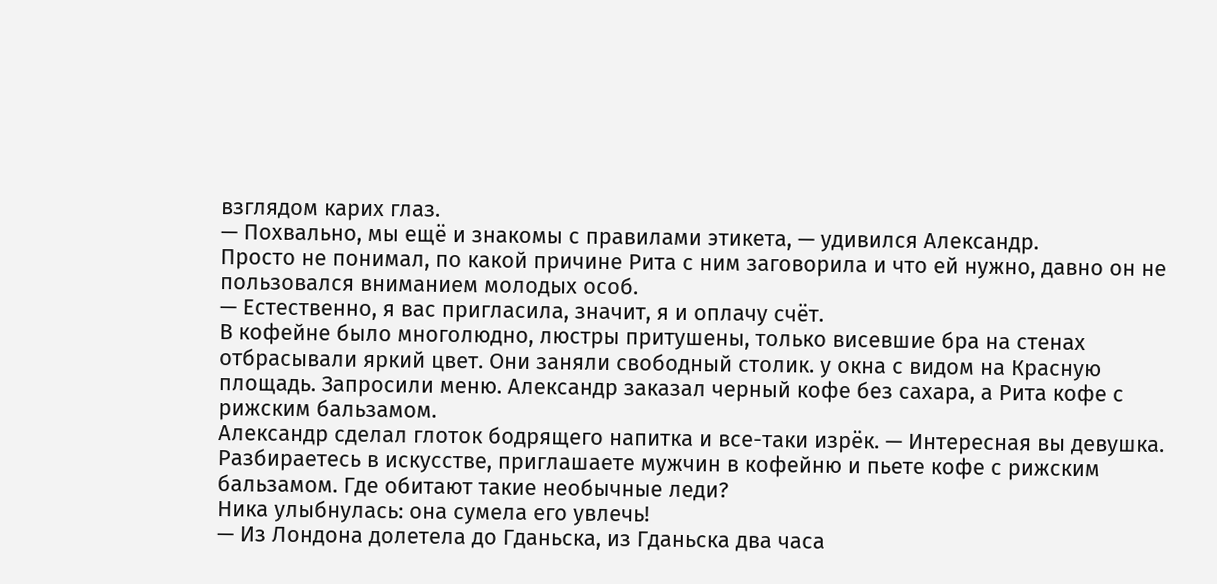взглядом карих глаз.
— Похвально, мы ещё и знакомы с правилами этикета, — удивился Александр.
Просто не понимал, по какой причине Рита с ним заговорила и что ей нужно, давно он не пользовался вниманием молодых особ.
— Естественно, я вас пригласила, значит, я и оплачу счёт.
В кофейне было многолюдно, люстры притушены, только висевшие бра на стенах отбрасывали яркий цвет. Они заняли свободный столик. у окна с видом на Красную площадь. Запросили меню. Александр заказал черный кофе без сахара, а Рита кофе с рижским бальзамом.
Александр сделал глоток бодрящего напитка и все-таки изрёк. — Интересная вы девушка. Разбираетесь в искусстве, приглашаете мужчин в кофейню и пьете кофе с рижским бальзамом. Где обитают такие необычные леди?
Ника улыбнулась: она сумела его увлечь!
— Из Лондона долетела до Гданьска, из Гданьска два часа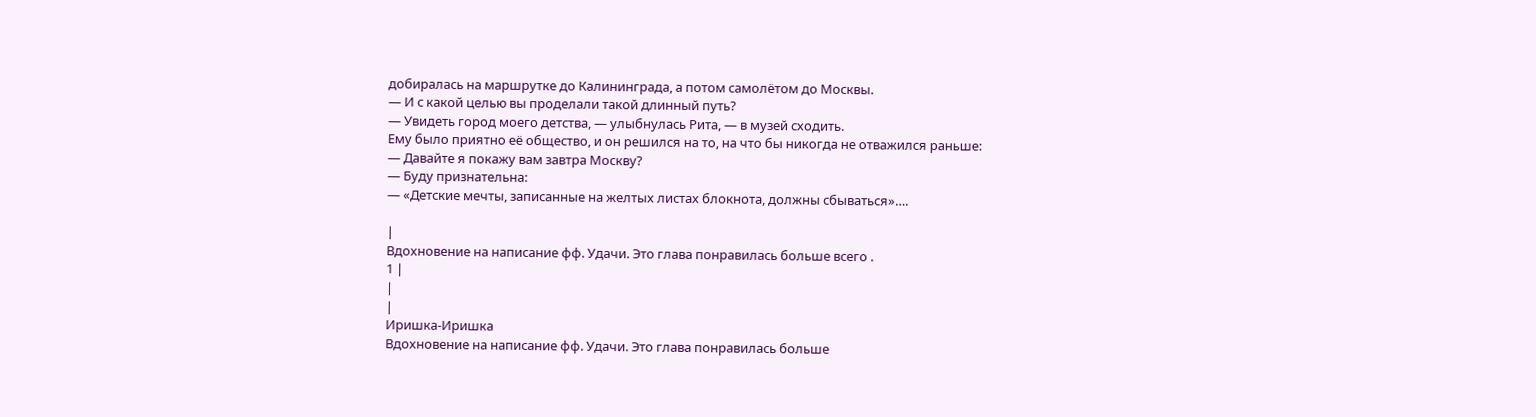добиралась на маршрутке до Калининграда, а потом самолётом до Москвы.
— И с какой целью вы проделали такой длинный путь?
— Увидеть город моего детства, — улыбнулась Рита, — в музей сходить.
Ему было приятно её общество, и он решился на то, на что бы никогда не отважился раньше:
— Давайте я покажу вам завтра Москву?
— Буду признательна:
— «Детские мечты, записанные на желтых листах блокнота, должны сбываться»….

|
Вдохновение на написание фф. Удачи. Это глава понравилась больше всего .
1 |
|
|
Иришка-Иришка
Вдохновение на написание фф. Удачи. Это глава понравилась больше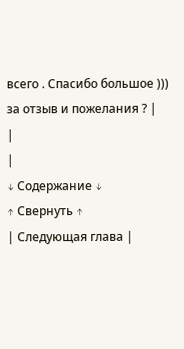всего . Спасибо большое ))) за отзыв и пожелания ? |
|
|
↓ Содержание ↓
↑ Свернуть ↑
| Следующая глава |